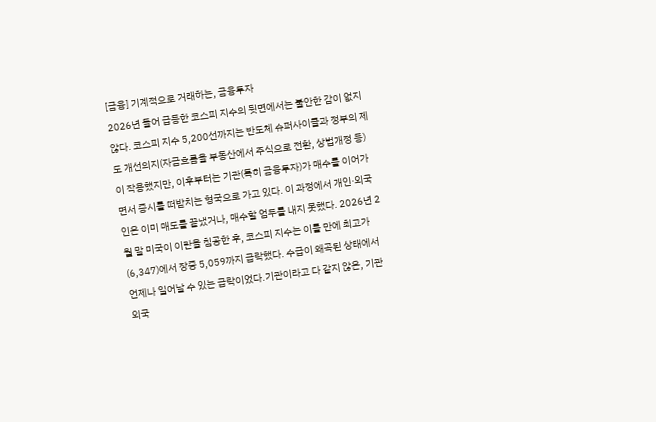[금융] 기계적으로 거래하는, 금융투자
2026년 들어 급등한 코스피 지수의 뒷면에서는 불안한 감이 없지 않다. 코스피 지수 5,200선까지는 반도체 슈퍼사이클과 정부의 제도 개선의지(자금흐름을 부동산에서 주식으로 전환, 상법개정 등)이 작용했지만, 이후부터는 기관(특히 금융투자)가 매수를 이어가면서 증시를 떠받치는 형국으로 가고 있다. 이 과정에서 개인·외국인은 이미 매도를 끝냈거나, 매수할 엄두를 내지 못했다. 2026년 2월 말 미국이 이란을 침공한 후, 코스피 지수는 이틀 만에 최고가(6,347)에서 장중 5,059까지 급락했다. 수급이 왜곡된 상태에서 언제나 일어날 수 있는 급락이었다.기관이라고 다 같지 않은, 기관 외국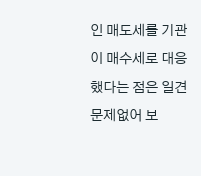인 매도세를 기관이 매수세로 대응했다는 점은 일견 문제없어 보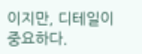이지만, 디테일이 중요하다.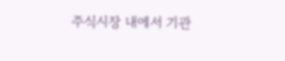주식시장 내에서 기관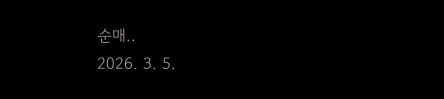순매..
2026. 3. 5.